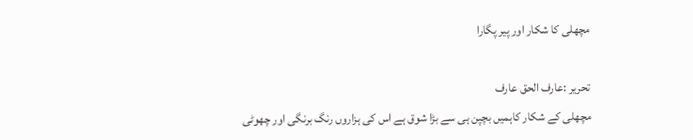مچھلی کا شکار اور پیر پگارا

تحریر :عارف الحق عارف
مچھلی کے شکار کاہمیں بچپن ہی سے بڑا شوق ہے اس کی ہزاروں رنگ برنگی اور چھوٹی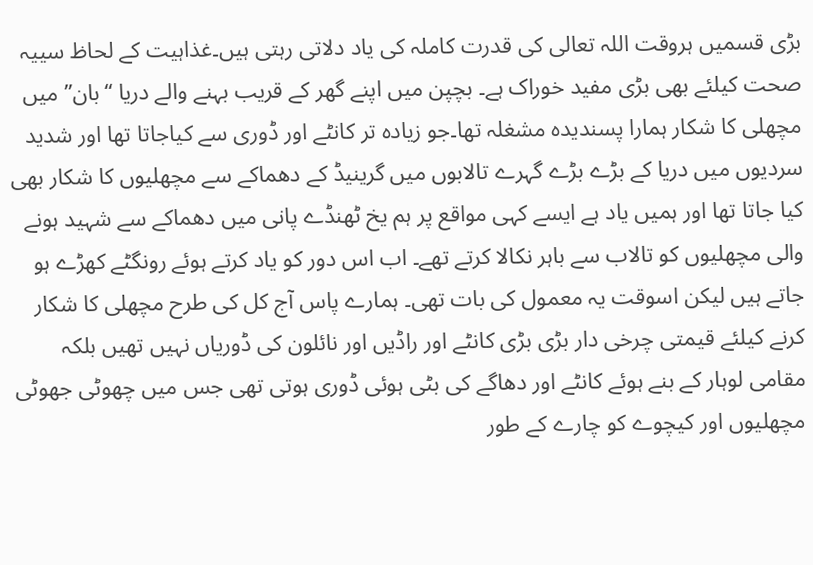بڑی قسمیں ہروقت اللہ تعالی کی قدرت کاملہ کی یاد دلاتی رہتی ہیں۔غذاہیت کے لحاظ سییہ صحت کیلئے بھی بڑی مفید خوراک ہے۔ بچپن میں اپنے گھر کے قریب بہنے والے دریا ‘‘بان’’ میں مچھلی کا شکار ہمارا پسندیدہ مشغلہ تھا۔جو زیادہ تر کانٹے اور ڈوری سے کیاجاتا تھا اور شدید سردیوں میں دریا کے بڑے بڑے گہرے تالابوں میں گرینیڈ کے دھماکے سے مچھلیوں کا شکار بھی کیا جاتا تھا اور ہمیں یاد ہے ایسے کہی مواقع پر ہم یخ ٹھنڈے پانی میں دھماکے سے شہید ہونے والی مچھلیوں کو تالاب سے باہر نکالا کرتے تھے۔ اب اس دور کو یاد کرتے ہوئے رونگٹے کھڑے ہو جاتے ہیں لیکن اسوقت یہ معمول کی بات تھی۔ ہمارے پاس آج کل کی طرح مچھلی کا شکار کرنے کیلئے قیمتی چرخی دار بڑی بڑی کانٹے اور راڈیں اور نائلون کی ڈوریاں نہیں تھیں بلکہ مقامی لوہار کے بنے ہوئے کانٹے اور دھاگے کی بٹی ہوئی ڈوری ہوتی تھی جس میں چھوٹی جھوٹی مچھلیوں اور کیچوے کو چارے کے طور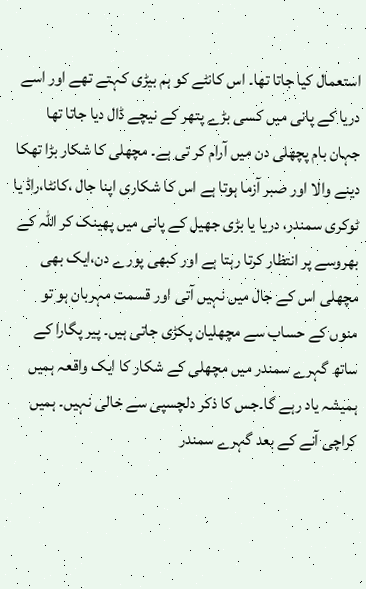استعمال کیا جاتا تھا۔ اس کانٹے کو ہم بیڑی کہتے تھے اور اسے دریا کے پانی میں کسی بڑے پتھر کے نیچے ڈال دیا جاتا تھا جہان بام پچھلی دن میں آرام کر تی ہے۔ مچھلی کا شکار بڑا تھکا دینے والا اور صبر آزما ہوتا ہے اس کا شکاری اپنا جال ،کانٹا،راڈ یا ٹوکری سمندر، دریا یا بڑی جھیل کے پانی میں پھینک کر اللہ کے بھروسے پر انتظار کرتا رہتا ہے اور کبھی پورے دن،ایک بھی مچھلی اس کے جال میں نہیں آتی اور قسمت مہربان ہو تو منوں کے حساب سے مچھلیان پکڑی جاتی ہیں۔ پیر پگارا کے ساتھ گہرے سمندر میں مچھلی کے شکار کا ایک واقعہ ہمیں ہمیشہ یاد رہے گا۔جس کا ذکر دلچسپی سے خالی نہیں۔ ہمیں کراچی آنے کے بعد گہرے سمندر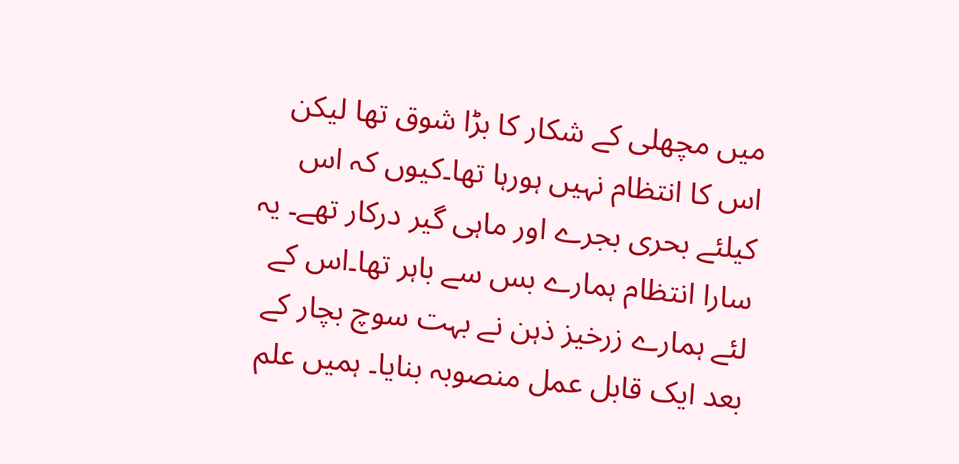میں مچھلی کے شکار کا بڑا شوق تھا لیکن اس کا انتظام نہیں ہورہا تھا۔کیوں کہ اس کیلئے بحری بجرے اور ماہی گیر درکار تھے۔ یہ سارا انتظام ہمارے بس سے باہر تھا۔اس کے لئے ہمارے زرخیز ذہن نے بہت سوچ بچار کے بعد ایک قابل عمل منصوبہ بنایا۔ ہمیں علم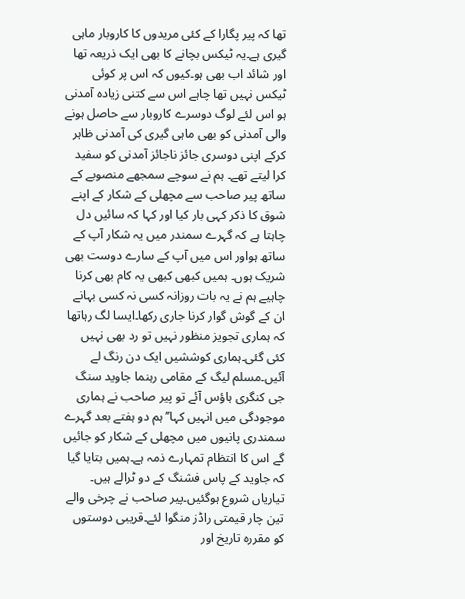تھا کہ پیر پگارا کے کئی مریدوں کا کاروبار ماہی گیری ہے۔یہ ٹیکس بچانے کا بھی ایک ذریعہ تھا اور شائد اب بھی ہو۔کیوں کہ اس پر کوئی ٹیکس نہیں تھا چاہے اس سے کتنی زیادہ آمدنی ہو اس لئے لوگ دوسرے کاروبار سے حاصل ہونے والی آمدنی کو بھی ماہی گیری کی آمدنی ظاہر کرکے اپنی دوسری جائز ناجائز آمدنی کو سفید کرا لیتے تھے۔ ہم نے سوچے سمجھے منصوبے کے ساتھ پیر صاحب سے مچھلی کے شکار کے اپنے شوق کا ذکر کہی بار کیا اور کہا کہ سائیں دل چاہتا ہے کہ گہرے سمندر میں یہ شکار آپ کے ساتھ ہواور اس میں آپ کے سارے دوست بھی شریک ہوں۔ ہمیں کبھی کبھی یہ کام بھی کرنا چاہیے ہم نے یہ بات روزانہ کسی نہ کسی بہانے ان کے گوش گوار کرنا جاری رکھا۔ایسا لگ رہاتھا کہ ہماری تجویز منظور نہیں تو رد بھی نہیں کئی گئی۔ہماری کوششیں ایک دن رنگ لے آئیں۔مسلم لیگ کے مقامی رہنما جاوید سنگ جی کنگری ہاؤس آئے تو پیر صاحب نے ہماری موجودگی میں انہیں کہا’’ ہم دو ہفتے بعد گہرے سمندری پانیوں میں مچھلی کے شکار کو جائیں گے اس کا انتظام تمہارے ذمہ ہے۔ہمیں بتایا گیا کہ جاوید کے پاس فشنگ کے دو ٹرالے ہیں۔ تیاریاں شروع ہوگئیں۔پیر صاحب نے چرخی والے تین چار قیمتی راڈز منگوا لئے۔قریبی دوستوں کو مقررہ تاریخ اور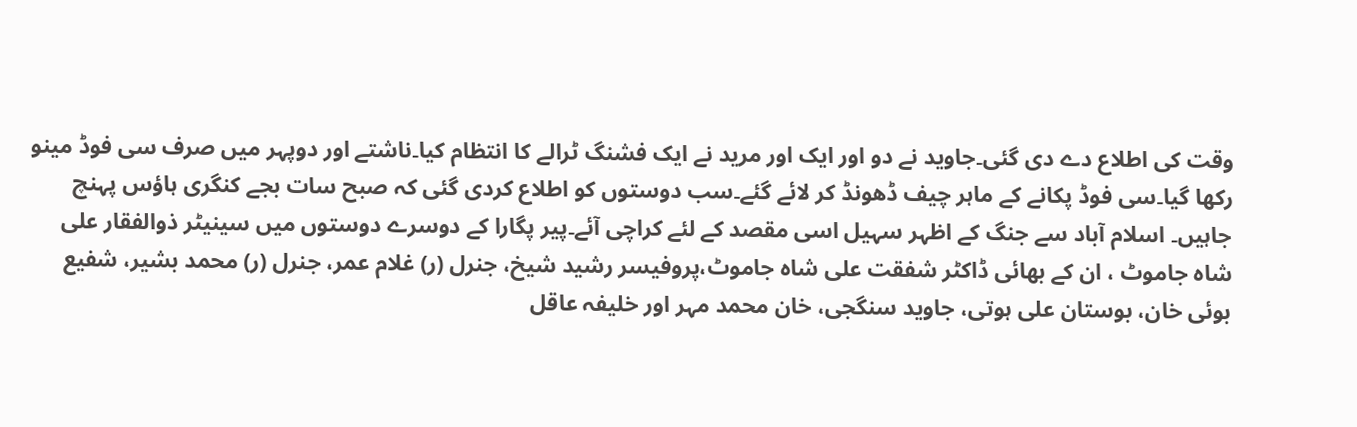وقت کی اطلاع دے دی گئی۔جاوید نے دو اور ایک اور مرید نے ایک فشنگ ٹرالے کا انتظام کیا۔ناشتے اور دوپہر میں صرف سی فوڈ مینو رکھا گیا۔سی فوڈ پکانے کے ماہر چیف ڈھونڈ کر لائے گئے۔سب دوستوں کو اطلاع کردی گئی کہ صبح سات بجے کنگری ہاؤس پہنچ جاہیں۔ اسلام آباد سے جنگ کے اظہر سہیل اسی مقصد کے لئے کراچی آئے۔پیر پگارا کے دوسرے دوستوں میں سینیٹر ذوالفقار علی شاہ جاموٹ ، ان کے بھائی ڈاکٹر شفقت علی شاہ جاموٹ،پروفیسر رشید شیخ، جنرل (ر) غلام عمر، جنرل (ر) محمد بشیر، شفیع بوئی خان، بوستان علی ہوتی، جاوید سنگجی، خان محمد مہر اور خلیفہ عاقل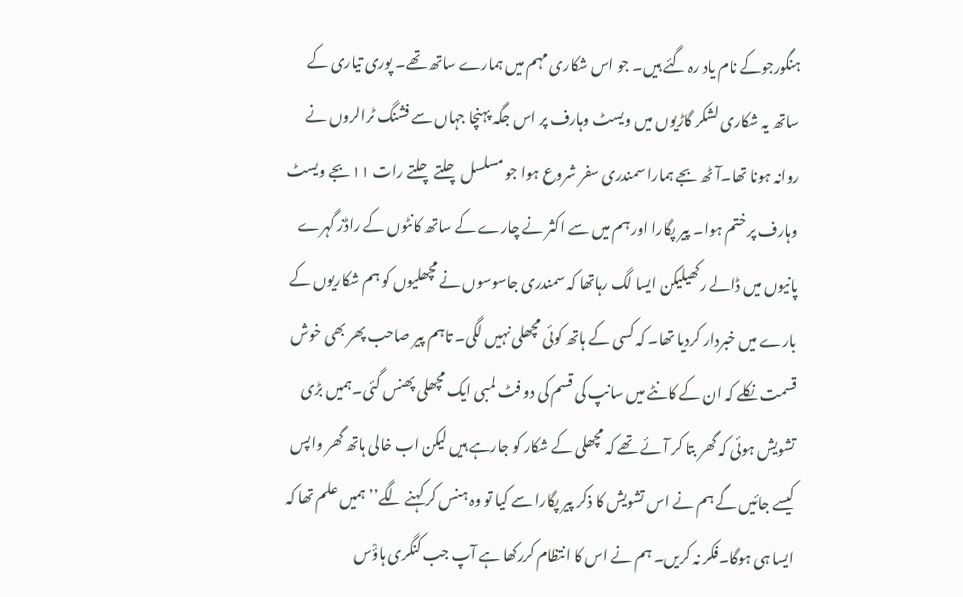ہنگورجوکے نام یاد رہ گئے ہیں۔ جو اس شکاری مہم میں ہمارے ساتھ تھے۔ پوری تیاری کے ساتھ یہ شکاری لشکر گاڑیوں میں ویسٹ وہارف پر اس جگہ پہنچا جہاں سے فشنگ ٹرالروں نے روانہ ہونا تھا۔آٹھ بجے ہمارا سمندری سفر شروع ہوا جو مسلسل چلتے چلتے رات ۱۱ بجے ویسٹ وہارف پر ختم ہوا۔ پیر پگارا اور ہم میں سے اکثر نے چارے کے ساتھ کانٹوں کے راڈز گہرے پانیوں میں ڈالے رکھیلیکن ایسا لگ رہاتھا کہ سمندری جاسوسوں نے مچھلیوں کو ہم شکاریوں کے بارے میں خبردار کردیا تھا۔ کہ کسی کے ہاتھ کوئی مچھلی نہیں لگی۔ تاہم پیر صاحب پھر بھی خوش قسمت نکلے کہ ان کے کانٹے میں سانپ کی قسم کی دو فٹ لمبی ایک مچھلی پھنس گئی۔ہمیں بڑی تشویش ہوئی کہ گھر بتا کر آئے تھے کہ مچھلی کے شکار کو جارہے ہیں لیکن اب خالی ہاتھ گھر واپس کیسے جائیں گے ہم نے اس تشویش کا ذکر پیر پگارا سے کیا تو وہ ہنس کر کہنے لگے’’ ہمیں علم تھا کہ ایسا ہی ہوگا۔فکر نہ کریں۔ ہم نے اس کا انتظام کررکھا ہے آپ جب کنگری ہاؤْس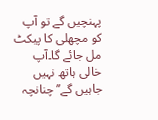پہنچیں گے تو آپ کو مچھلی کا پیکٹ مل جائے گا۔آپ خالی ہاتھ نہیں جاہیں گے’’ چنانچہ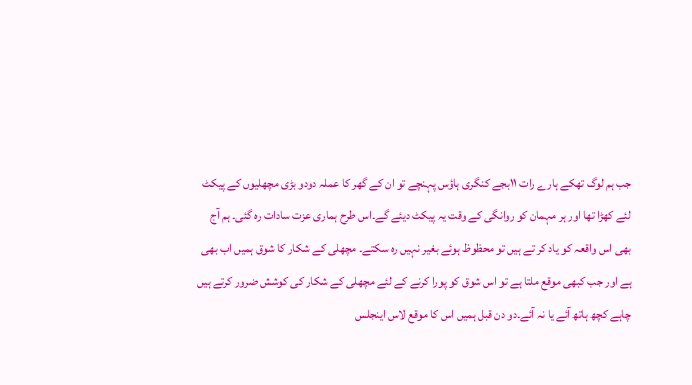جب ہم لوگ تھکے ہارے رات ۱۱بجے کنگری ہاؤس پہنچے تو ان کے گھر کا عملہ دودو بڑی مچھلیوں کے پیکٹ لئے کھڑا تھا اور ہر مہمان کو روانگی کے وقت یہ پیکٹ دیئے گے۔اس طرح ہماری عزت سادات رہ گئی۔ ہم آج بھی اس واقعہ کو یاد کر تے ہیں تو محظوظ ہوئے بغیر نہیں رہ سکتے۔ مچھلی کے شکار کا شوق ہمیں اب بھی ہے اور جب کبھی موقع ملتا ہے تو اس شوق کو پورا کرنے کے لئے مچھلی کے شکار کی کوشش ضرور کرتے ہیں چاہے کچھ ہاتھ آئے یا نہ آئے۔دو دن قبل ہمیں اس کا موقع لاس اینجلس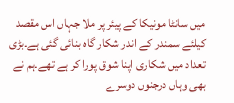میں سانٹا مونیکا کے پیئر پر ملا جہاں اس مقصد کیلئے سمندر کے اندر شکار گاہ بنائی گئی ہے۔بڑی تعداد میں شکاری اپنا شوق پورا کر ہے تھے۔ہم نے بھی وہاں درجنوں دوسرے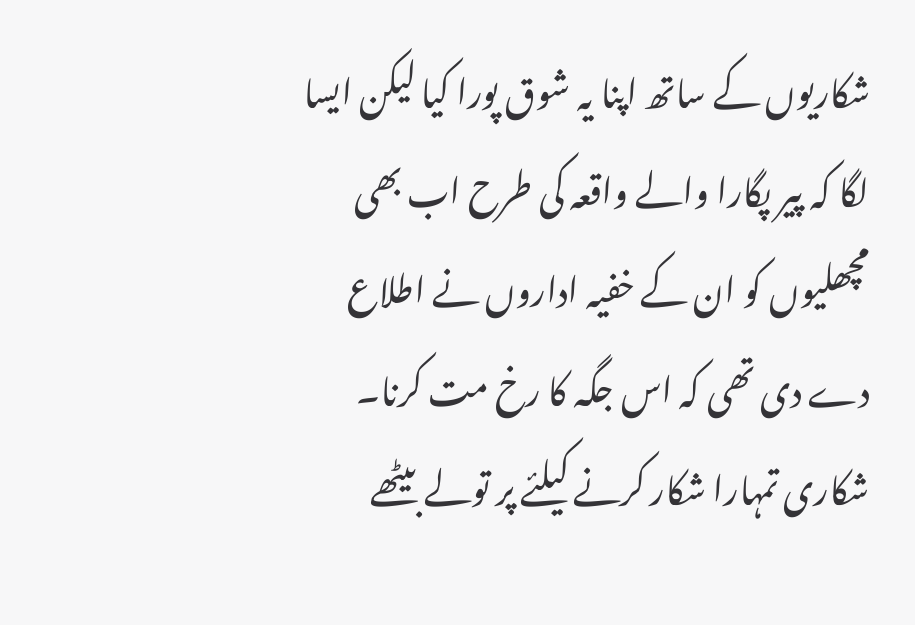شکاریوں کے ساتھ اپنا یہ شوق پورا کیا لیکن ایسا لگا کہ پیر پگارا والے واقعہ کی طرح اب بھی مچھلیوں کو ان کے خفیہ اداروں نے اطلاع دے دی تھی کہ اس جگہ کا رخ مت کرنا۔ شکاری تمہارا شکار کرنے کیلئے پر تولے بیٹھے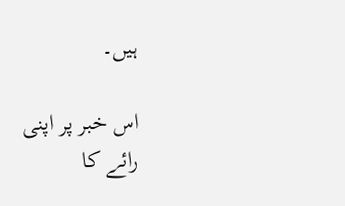ہیں۔

اس خبر پر اپنی رائے کا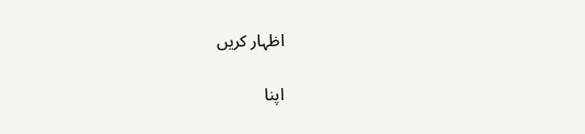اظہار کریں

اپنا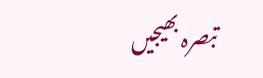تبصرہ بھیجیں